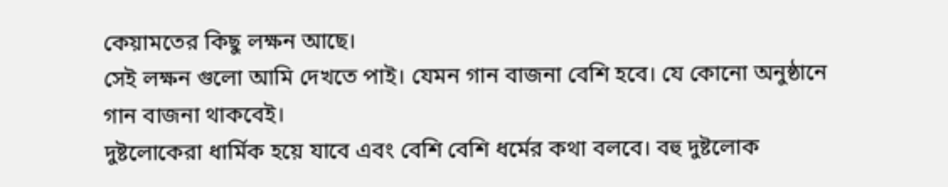কেয়ামতের কিছু লক্ষন আছে।
সেই লক্ষন গুলো আমি দেখতে পাই। যেমন গান বাজনা বেশি হবে। যে কোনো অনুষ্ঠানে গান বাজনা থাকবেই।
দুষ্টলোকেরা ধার্মিক হয়ে যাবে এবং বেশি বেশি ধর্মের কথা বলবে। বহু দুষ্টলোক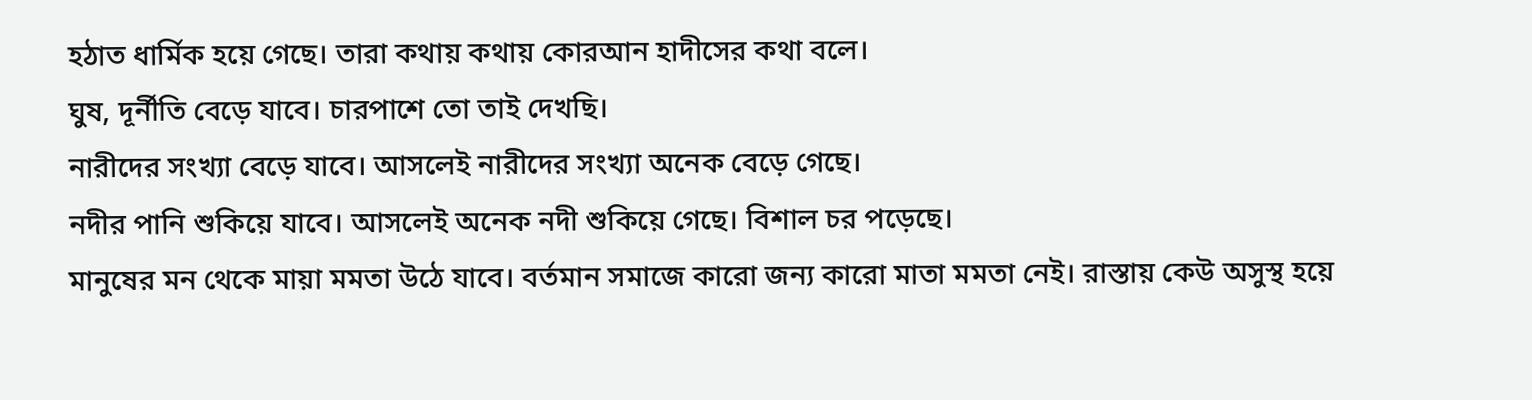হঠাত ধার্মিক হয়ে গেছে। তারা কথায় কথায় কোরআন হাদীসের কথা বলে।
ঘুষ, দূর্নীতি বেড়ে যাবে। চারপাশে তো তাই দেখছি।
নারীদের সংখ্যা বেড়ে যাবে। আসলেই নারীদের সংখ্যা অনেক বেড়ে গেছে।
নদীর পানি শুকিয়ে যাবে। আসলেই অনেক নদী শুকিয়ে গেছে। বিশাল চর পড়েছে।
মানুষের মন থেকে মায়া মমতা উঠে যাবে। বর্তমান সমাজে কারো জন্য কারো মাতা মমতা নেই। রাস্তায় কেউ অসুস্থ হয়ে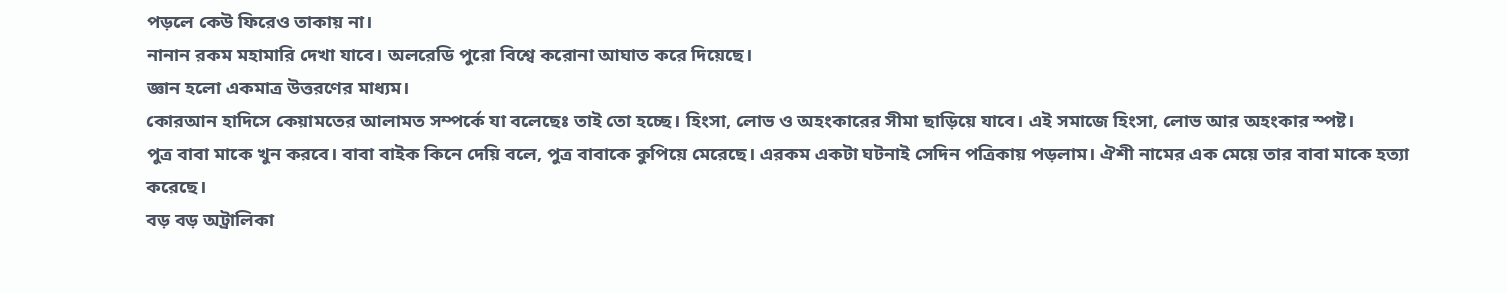পড়লে কেউ ফিরেও তাকায় না।
নানান রকম মহামারি দেখা যাবে। অলরেডি পুরো বিশ্বে করোনা আঘাত করে দিয়েছে।
জ্ঞান হলো একমাত্র উত্তরণের মাধ্যম।
কোরআন হাদিসে কেয়ামতের আলামত সম্পর্কে যা বলেছেঃ তাই তো হচ্ছে। হিংসা, লোভ ও অহংকারের সীমা ছাড়িয়ে যাবে। এই সমাজে হিংসা, লোভ আর অহংকার স্পষ্ট।
পুত্র বাবা মাকে খুন করবে। বাবা বাইক কিনে দেয়ি বলে, পুত্র বাবাকে কুপিয়ে মেরেছে। এরকম একটা ঘটনাই সেদিন পত্রিকায় পড়লাম। ঐশী নামের এক মেয়ে তার বাবা মাকে হত্যা করেছে।
বড় বড় অট্রালিকা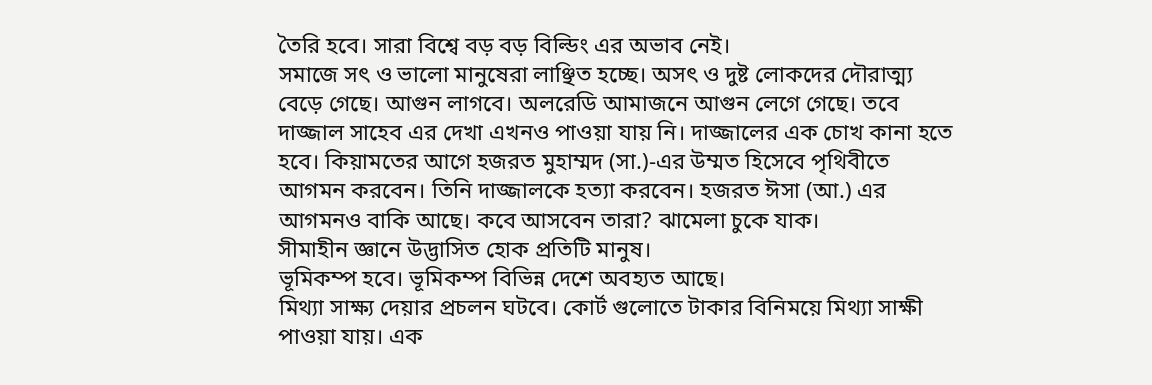তৈরি হবে। সারা বিশ্বে বড় বড় বিল্ডিং এর অভাব নেই।
সমাজে সৎ ও ভালো মানুষেরা লাঞ্ছিত হচ্ছে। অসৎ ও দুষ্ট লোকদের দৌরাত্ম্য বেড়ে গেছে। আগুন লাগবে। অলরেডি আমাজনে আগুন লেগে গেছে। তবে দাজ্জাল সাহেব এর দেখা এখনও পাওয়া যায় নি। দাজ্জালের এক চোখ কানা হতে হবে। কিয়ামতের আগে হজরত মুহাম্মদ (সা.)-এর উম্মত হিসেবে পৃথিবীতে আগমন করবেন। তিনি দাজ্জালকে হত্যা করবেন। হজরত ঈসা (আ.) এর আগমনও বাকি আছে। কবে আসবেন তারা? ঝামেলা চুকে যাক।
সীমাহীন জ্ঞানে উদ্ভাসিত হোক প্রতিটি মানুষ।
ভূমিকম্প হবে। ভূমিকম্প বিভিন্ন দেশে অবহ্যত আছে।
মিথ্যা সাক্ষ্য দেয়ার প্রচলন ঘটবে। কোর্ট গুলোতে টাকার বিনিময়ে মিথ্যা সাক্ষী পাওয়া যায়। এক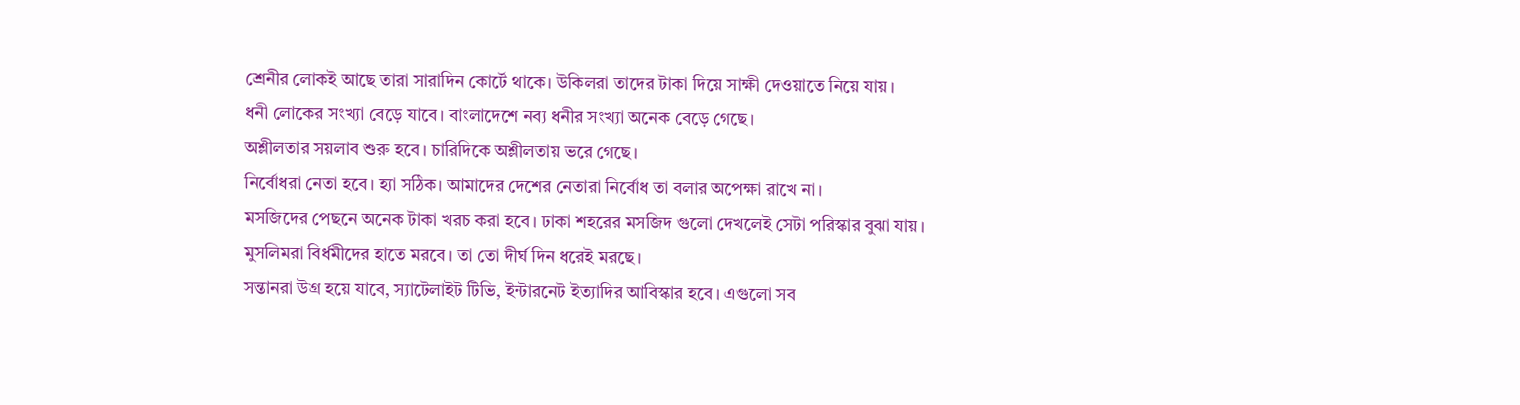শ্রেনীর লোকই আছে তারা সারাদিন কোর্টে থাকে। উকিলরা তাদের টাকা দিয়ে সাক্ষী দেওয়াতে নিয়ে যায়।
ধনী লোকের সংখ্যা বেড়ে যাবে। বাংলাদেশে নব্য ধনীর সংখ্যা অনেক বেড়ে গেছে।
অশ্লীলতার সয়লাব শুরু হবে। চারিদিকে অশ্লীলতায় ভরে গেছে।
নির্বোধরা নেতা হবে। হ্যা সঠিক। আমাদের দেশের নেতারা নির্বোধ তা বলার অপেক্ষা রাখে না।
মসজিদের পেছনে অনেক টাকা খরচ করা হবে। ঢাকা শহরের মসজিদ গুলো দেখলেই সেটা পরিস্কার বুঝা যায়।
মুসলিমরা বির্ধমীদের হাতে মরবে। তা তো দীর্ঘ দিন ধরেই মরছে।
সন্তানরা উগ্র হয়ে যাবে, স্যাটেলাইট টিভি, ইন্টারনেট ইত্যাদির আবিস্কার হবে। এগুলো সব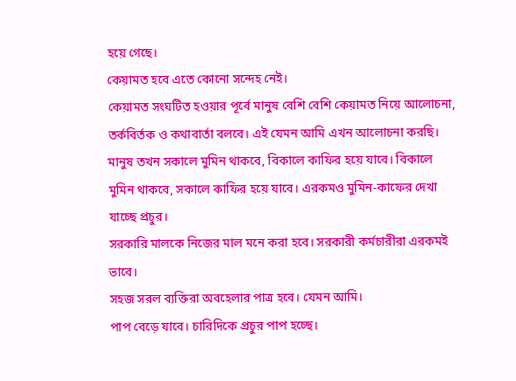হয়ে গেছে।
কেয়ামত হবে এতে কোনো সন্দেহ নেই।
কেয়ামত সংঘটিত হওয়ার পূর্বে মানুষ বেশি বেশি কেয়ামত নিয়ে আলোচনা, তর্কবির্তক ও কথাবার্তা বলবে। এই যেমন আমি এখন আলোচনা করছি।
মানুষ তখন সকালে মুমিন থাকবে, বিকালে কাফির হয়ে যাবে। বিকালে মুমিন থাকবে, সকালে কাফির হয়ে যাবে। এরকমও মুমিন-কাফের দেখা যাচ্ছে প্রচুর।
সরকারি মালকে নিজের মাল মনে করা হবে। সরকারী কর্মচারীরা এরকমই ভাবে।
সহজ সরল ব্যক্তিরা অবহেলার পাত্র হবে। যেমন আমি।
পাপ বেড়ে যাবে। চারিদিকে প্রচুর পাপ হচ্ছে।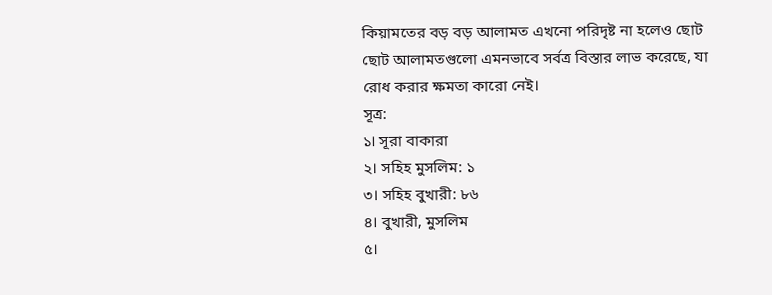কিয়ামতের বড় বড় আলামত এখনো পরিদৃষ্ট না হলেও ছোট ছোট আলামতগুলো এমনভাবে সর্বত্র বিস্তার লাভ করেছে, যা রোধ করার ক্ষমতা কারো নেই।
সূত্র:
১। সূরা বাকারা
২। সহিহ মুসলিম: ১
৩। সহিহ বুখারী: ৮৬
৪। বুখারী, মুসলিম
৫।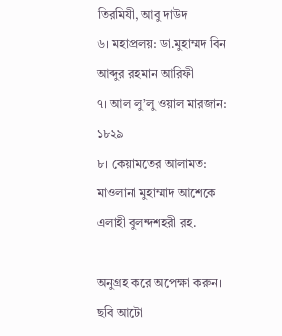তিরমিযী, আবু দাউদ
৬। মহাপ্রলয়: ডা.মুহাম্মদ বিন আব্দুর রহমান আরিফী
৭। আল লু’লু ওয়াল মারজান: ১৮২৯
৮। কেয়ামতের আলামত: মাওলানা মুহাম্মাদ আশেকে এলাহী বুলন্দশহরী রহ.

অনুগ্রহ করে অপেক্ষা করুন। ছবি আটো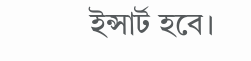ইন্সার্ট হবে।